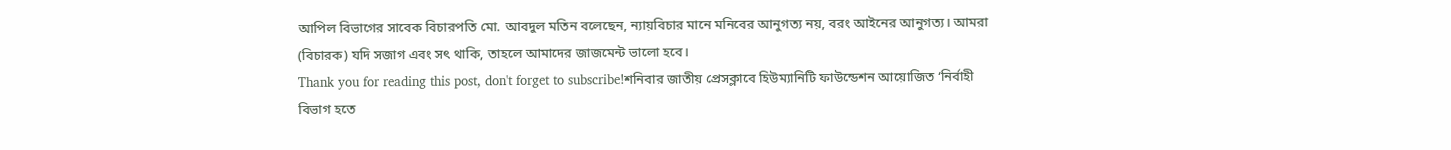আপিল বিভাগের সাবেক বিচারপতি মো. আবদুল মতিন বলেছেন, ন্যায়বিচার মানে মনিবের আনুগত্য নয়, বরং আইনের আনুগত্য। আমরা (বিচারক) যদি সজাগ এবং সৎ থাকি, তাহলে আমাদের জাজমেন্ট ভালো হবে।
Thank you for reading this post, don't forget to subscribe!শনিবার জাতীয় প্রেসক্লাবে হিউম্যানিটি ফাউন্ডেশন আয়োজিত ‘নির্বাহী বিভাগ হতে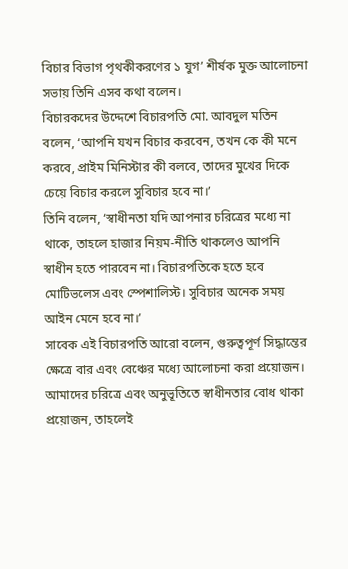বিচার বিভাগ পৃথকীকরণের ১ যুগ’ শীর্ষক মুক্ত আলোচনা সভায় তিনি এসব কথা বলেন।
বিচারকদের উদ্দেশে বিচারপতি মো. আবদুল মতিন বলেন, ‘আপনি যখন বিচার করবেন, তখন কে কী মনে করবে, প্রাইম মিনিস্টার কী বলবে, তাদের মুখের দিকে চেয়ে বিচার করলে সুবিচার হবে না।’
তিনি বলেন, ‘স্বাধীনতা যদি আপনার চরিত্রের মধ্যে না থাকে, তাহলে হাজার নিয়ম-নীতি থাকলেও আপনি স্বাধীন হতে পারবেন না। বিচারপতিকে হতে হবে মোটিভলেস এবং স্পেশালিস্ট। সুবিচার অনেক সময় আইন মেনে হবে না।’
সাবেক এই বিচারপতি আরো বলেন, গুরুত্বপূর্ণ সিদ্ধান্তের ক্ষেত্রে বার এবং বেঞ্চের মধ্যে আলোচনা করা প্রয়োজন। আমাদের চরিত্রে এবং অনুভূতিতে স্বাধীনতার বোধ থাকা প্রয়োজন, তাহলেই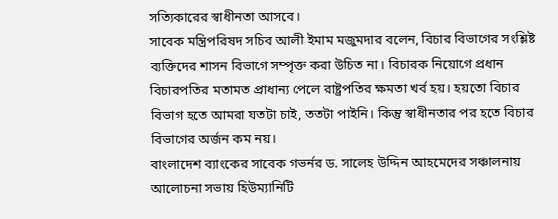সত্যিকারের স্বাধীনতা আসবে।
সাবেক মন্ত্রিপরিষদ সচিব আলী ইমাম মজুমদার বলেন, বিচার বিভাগের সংশ্লিষ্ট ব্যক্তিদের শাসন বিভাগে সম্পৃক্ত করা উচিত না। বিচারক নিয়োগে প্রধান বিচারপতির মতামত প্রাধান্য পেলে রাষ্ট্রপতির ক্ষমতা খর্ব হয়। হয়তো বিচার বিভাগ হতে আমরা যতটা চাই, ততটা পাইনি। কিন্তু স্বাধীনতার পর হতে বিচার বিভাগের অর্জন কম নয়।
বাংলাদেশ ব্যাংকের সাবেক গভর্নর ড. সালেহ উদ্দিন আহমেদের সঞ্চালনায় আলোচনা সভায় হিউম্যানিটি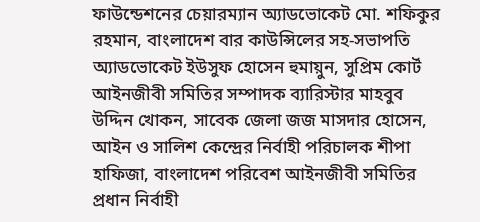ফাউন্ডেশনের চেয়ারম্যান অ্যাডভোকেট মো. শফিকুর রহমান, বাংলাদেশ বার কাউন্সিলের সহ-সভাপতি অ্যাডভোকেট ইউসুফ হোসেন হুমায়ুন, সুপ্রিম কোর্ট আইনজীবী সমিতির সম্পাদক ব্যারিস্টার মাহবুব উদ্দিন খোকন, সাবেক জেলা জজ মাসদার হোসেন, আইন ও সালিশ কেন্দ্রের নির্বাহী পরিচালক শীপা হাফিজা, বাংলাদেশ পরিবেশ আইনজীবী সমিতির প্রধান নির্বাহী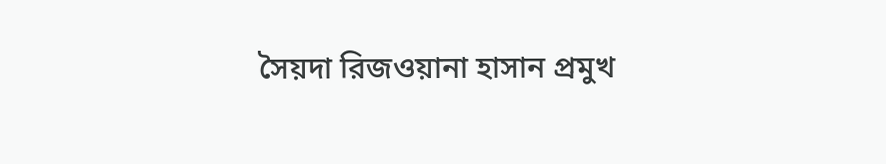সৈয়দা রিজওয়ানা হাসান প্রমুখ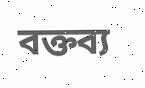বক্তব্য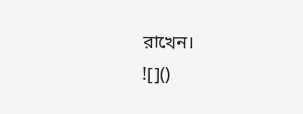রাখেন।
![]()